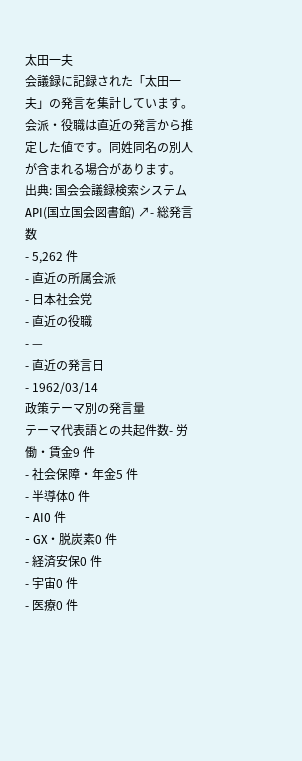太田一夫
会議録に記録された「太田一夫」の発言を集計しています。会派・役職は直近の発言から推定した値です。同姓同名の別人が含まれる場合があります。
出典: 国会会議録検索システム API(国立国会図書館) ↗- 総発言数
- 5,262 件
- 直近の所属会派
- 日本社会党
- 直近の役職
- —
- 直近の発言日
- 1962/03/14
政策テーマ別の発言量
テーマ代表語との共起件数- 労働・賃金9 件
- 社会保障・年金5 件
- 半導体0 件
- AI0 件
- GX・脱炭素0 件
- 経済安保0 件
- 宇宙0 件
- 医療0 件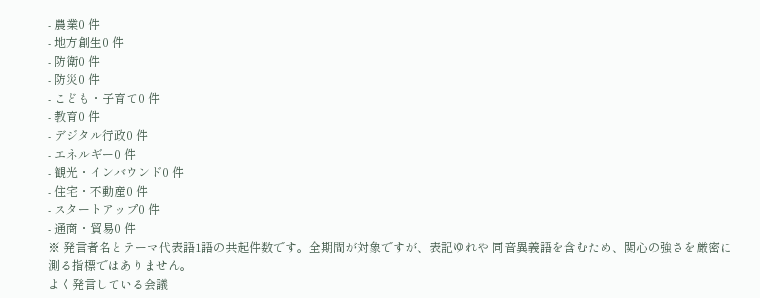- 農業0 件
- 地方創生0 件
- 防衛0 件
- 防災0 件
- こども・子育て0 件
- 教育0 件
- デジタル行政0 件
- エネルギー0 件
- 観光・インバウンド0 件
- 住宅・不動産0 件
- スタートアップ0 件
- 通商・貿易0 件
※ 発言者名とテーマ代表語1語の共起件数です。全期間が対象ですが、表記ゆれや 同音異義語を含むため、関心の強さを厳密に測る指標ではありません。
よく発言している会議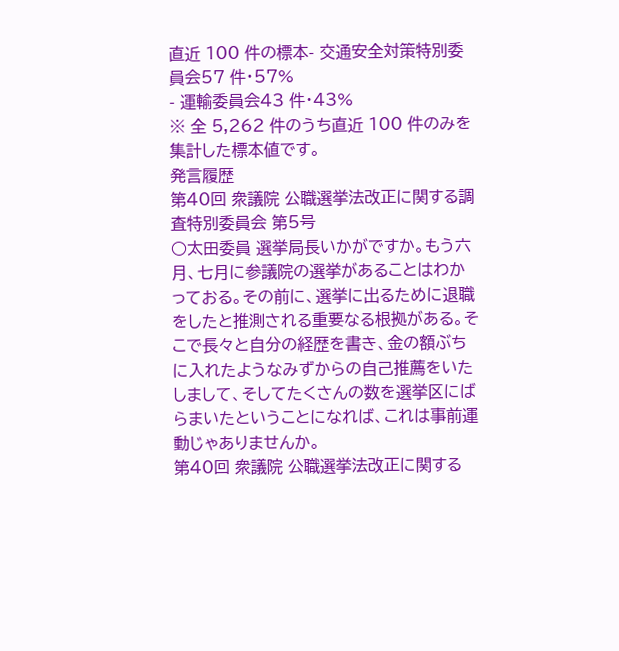直近 100 件の標本- 交通安全対策特別委員会57 件・57%
- 運輸委員会43 件・43%
※ 全 5,262 件のうち直近 100 件のみを集計した標本値です。
発言履歴
第40回 衆議院 公職選挙法改正に関する調査特別委員会 第5号
○太田委員 選挙局長いかがですか。もう六月、七月に参議院の選挙があることはわかっておる。その前に、選挙に出るために退職をしたと推測される重要なる根拠がある。そこで長々と自分の経歴を書き、金の額ぶちに入れたようなみずからの自己推薦をいたしまして、そしてたくさんの数を選挙区にばらまいたということになれば、これは事前運動じゃありませんか。
第40回 衆議院 公職選挙法改正に関する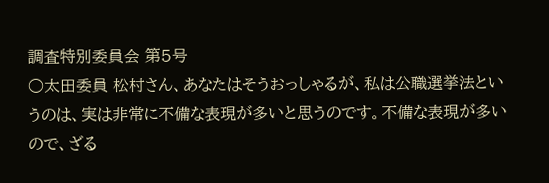調査特別委員会 第5号
○太田委員 松村さん、あなたはそうおっしゃるが、私は公職選挙法というのは、実は非常に不備な表現が多いと思うのです。不備な表現が多いので、ざる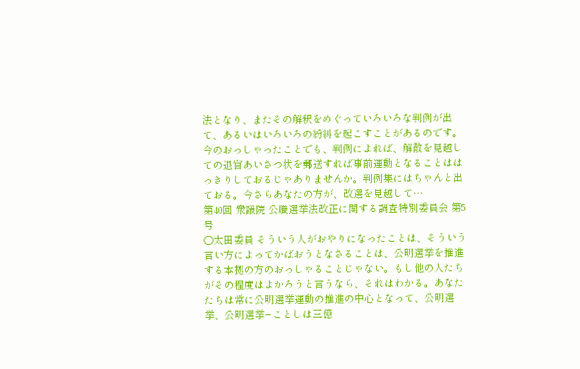法となり、またその解釈をめぐっていろいろな判例が出て、あるいはいろいろの紛糾を起こすことがあるのです。今のおっしゃったことでも、判例によれば、解散を見越しての退官あいさつ状を郵送すれば事前運動となることははっきりしておるじゃありませんか。判例集にはちゃんと出ておる。今さらあなたの方が、改選を見越して…
第40回 衆議院 公職選挙法改正に関する調査特別委員会 第5号
○太田委員 そういう人がおやりになったことは、そういう言い方によってかばおうとなさることは、公明選挙を推進する本拠の方のおっしゃることじゃない。もし他の人たちがその程度はよかろうと言うなら、それはわかる。あなたたちは常に公明選挙運動の推進の中心となって、公明選挙、公明選挙−ことしは三億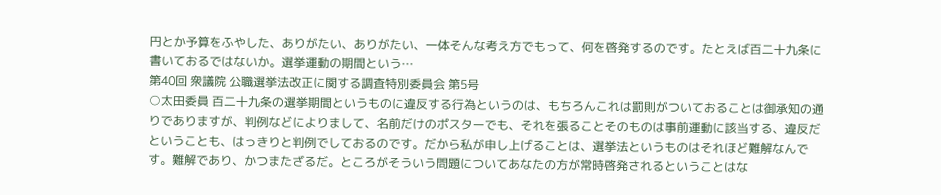円とか予算をふやした、ありがたい、ありがたい、一体そんな考え方でもって、何を啓発するのです。たとえば百二十九条に書いておるではないか。選挙運動の期間という…
第40回 衆議院 公職選挙法改正に関する調査特別委員会 第5号
○太田委員 百二十九条の選挙期間というものに違反する行為というのは、もちろんこれは罰則がついておることは御承知の通りでありますが、判例などによりまして、名前だけのポスターでも、それを張ることそのものは事前運動に該当する、違反だということも、はっきりと判例でしておるのです。だから私が申し上げることは、選挙法というものはそれほど難解なんです。難解であり、かつまたざるだ。ところがそういう問題についてあなたの方が常時啓発されるということはな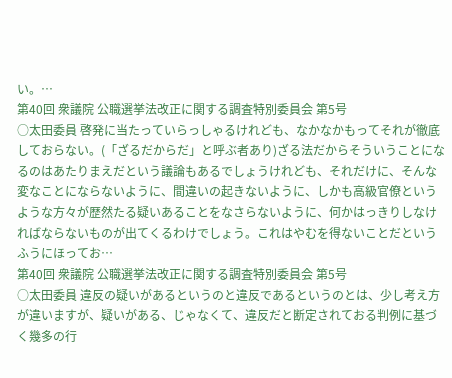い。…
第40回 衆議院 公職選挙法改正に関する調査特別委員会 第5号
○太田委員 啓発に当たっていらっしゃるけれども、なかなかもってそれが徹底しておらない。(「ざるだからだ」と呼ぶ者あり)ざる法だからそういうことになるのはあたりまえだという議論もあるでしょうけれども、それだけに、そんな変なことにならないように、間違いの起きないように、しかも高級官僚というような方々が歴然たる疑いあることをなさらないように、何かはっきりしなければならないものが出てくるわけでしょう。これはやむを得ないことだというふうにほってお…
第40回 衆議院 公職選挙法改正に関する調査特別委員会 第5号
○太田委員 違反の疑いがあるというのと違反であるというのとは、少し考え方が違いますが、疑いがある、じゃなくて、違反だと断定されておる判例に基づく幾多の行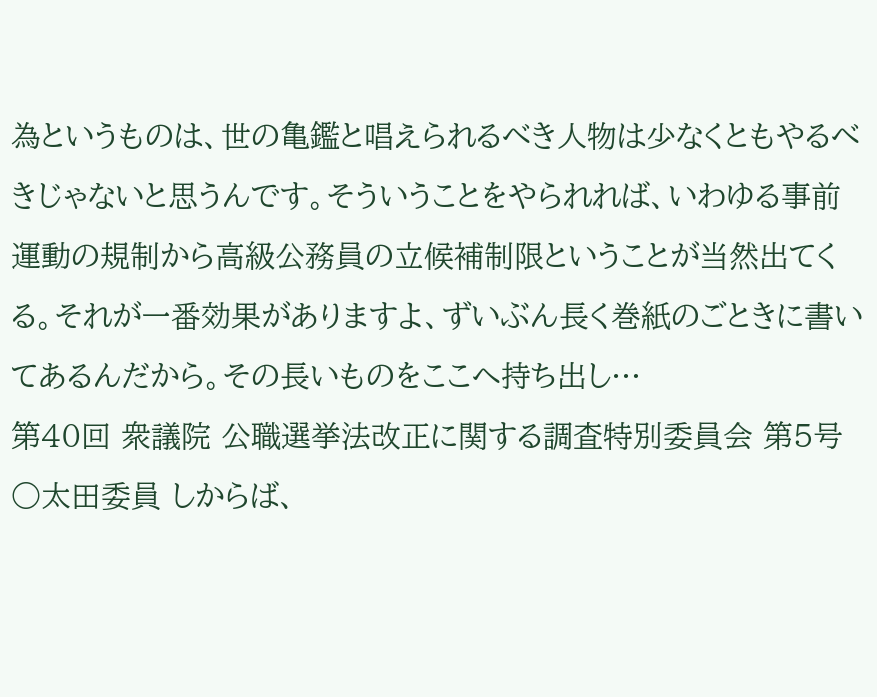為というものは、世の亀鑑と唱えられるべき人物は少なくともやるべきじゃないと思うんです。そういうことをやられれば、いわゆる事前運動の規制から高級公務員の立候補制限ということが当然出てくる。それが一番効果がありますよ、ずいぶん長く巻紙のごときに書いてあるんだから。その長いものをここへ持ち出し…
第40回 衆議院 公職選挙法改正に関する調査特別委員会 第5号
○太田委員 しからば、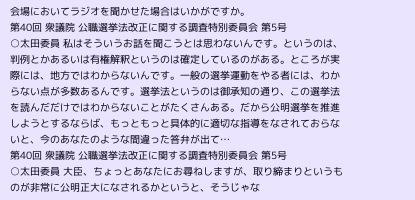会場においてラジオを聞かせた場合はいかがですか。
第40回 衆議院 公職選挙法改正に関する調査特別委員会 第5号
○太田委員 私はそういうお話を聞こうとは思わないんです。というのは、判例とかあるいは有権解釈というのは確定しているのがある。ところが実際には、地方ではわからないんです。一般の選挙運動をやる者には、わからない点が多数あるんです。選挙法というのは御承知の通り、この選挙法を読んだだけではわからないことがたくさんある。だから公明選挙を推進しようとするならば、もっともっと具体的に適切な指導をなされておらないと、今のあなたのような間違った答弁が出て…
第40回 衆議院 公職選挙法改正に関する調査特別委員会 第5号
○太田委員 大臣、ちょっとあなたにお尋ねしますが、取り締まりというものが非常に公明正大になされるかというと、そうじゃな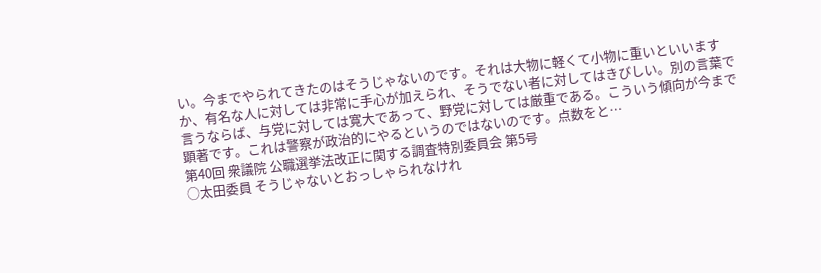い。今までやられてきたのはそうじゃないのです。それは大物に軽くて小物に重いといいますか、有名な人に対しては非常に手心が加えられ、そうでない者に対してはきびしい。別の言葉で言うならば、与党に対しては寛大であって、野党に対しては厳重である。こういう傾向が今まで顕著です。これは警察が政治的にやるというのではないのです。点数をと…
第40回 衆議院 公職選挙法改正に関する調査特別委員会 第5号
○太田委員 そうじゃないとおっしゃられなけれ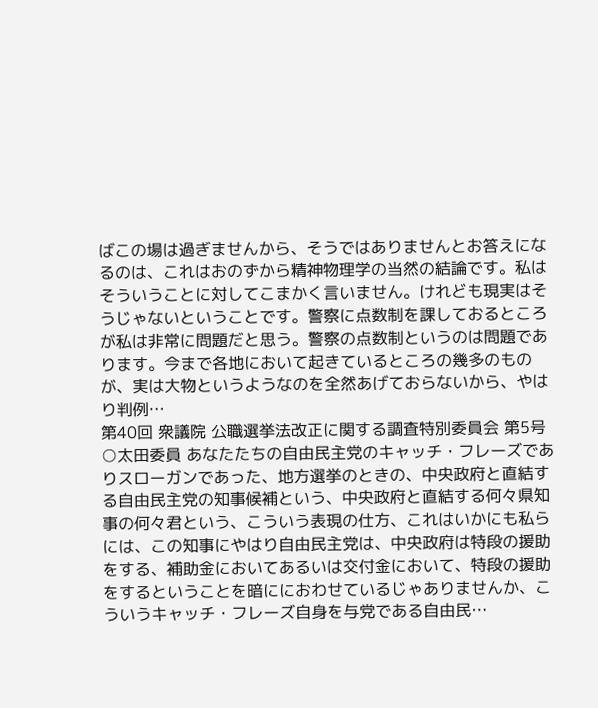ばこの場は過ぎませんから、そうではありませんとお答えになるのは、これはおのずから精神物理学の当然の結論です。私はそういうことに対してこまかく言いません。けれども現実はそうじゃないということです。警察に点数制を課しておるところが私は非常に問題だと思う。警察の点数制というのは問題であります。今まで各地において起きているところの幾多のものが、実は大物というようなのを全然あげておらないから、やはり判例…
第40回 衆議院 公職選挙法改正に関する調査特別委員会 第5号
○太田委員 あなたたちの自由民主党のキャッチ・フレーズでありスローガンであった、地方選挙のときの、中央政府と直結する自由民主党の知事候補という、中央政府と直結する何々県知事の何々君という、こういう表現の仕方、これはいかにも私らには、この知事にやはり自由民主党は、中央政府は特段の援助をする、補助金においてあるいは交付金において、特段の援助をするということを暗ににおわせているじゃありませんか、こういうキャッチ・フレーズ自身を与党である自由民…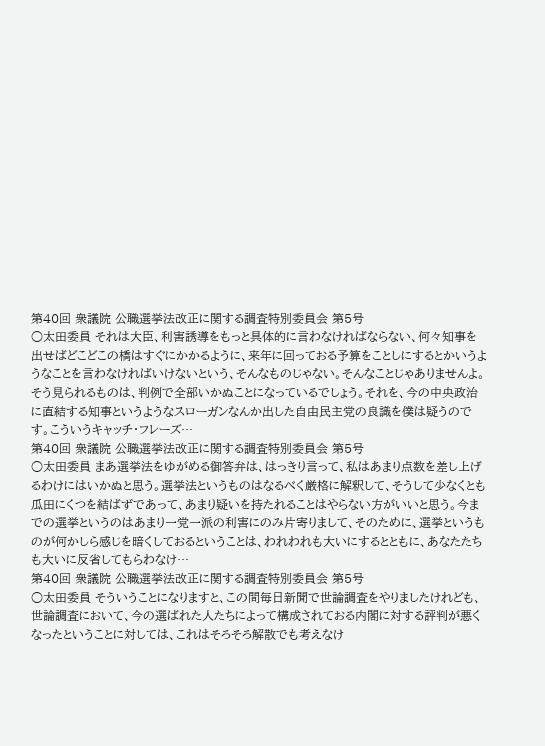第40回 衆議院 公職選挙法改正に関する調査特別委員会 第5号
○太田委員 それは大臣、利害誘導をもっと具体的に言わなければならない、何々知事を出せばどこどこの橋はすぐにかかるように、来年に回っておる予算をことしにするとかいうようなことを言わなければいけないという、そんなものじゃない。そんなことじゃありませんよ。そう見られるものは、判例で全部いかぬことになっているでしょう。それを、今の中央政治に直結する知事というようなスローガンなんか出した自由民主党の良識を僕は疑うのです。こういうキャッチ・フレーズ…
第40回 衆議院 公職選挙法改正に関する調査特別委員会 第5号
○太田委員 まあ選挙法をゆがめる御答弁は、はっきり言って、私はあまり点数を差し上げるわけにはいかぬと思う。選挙法というものはなるべく厳格に解釈して、そうして少なくとも瓜田にくつを結ばずであって、あまり疑いを持たれることはやらない方がいいと思う。今までの選挙というのはあまり一党一派の利害にのみ片寄りまして、そのために、選挙というものが何かしら感じを暗くしておるということは、われわれも大いにするとともに、あなたたちも大いに反省してもらわなけ…
第40回 衆議院 公職選挙法改正に関する調査特別委員会 第5号
○太田委員 そういうことになりますと、この間毎日新聞で世論調査をやりましたけれども、世論調査において、今の選ばれた人たちによって構成されておる内閣に対する評判が悪くなったということに対しては、これはそろそろ解散でも考えなけ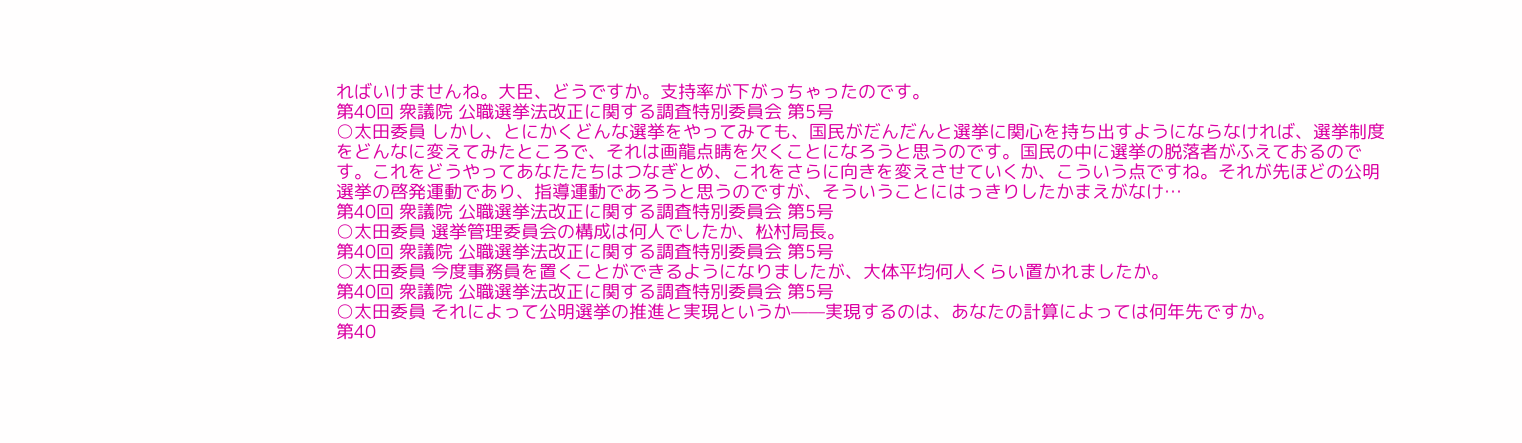ればいけませんね。大臣、どうですか。支持率が下がっちゃったのです。
第40回 衆議院 公職選挙法改正に関する調査特別委員会 第5号
○太田委員 しかし、とにかくどんな選挙をやってみても、国民がだんだんと選挙に関心を持ち出すようにならなければ、選挙制度をどんなに変えてみたところで、それは画龍点睛を欠くことになろうと思うのです。国民の中に選挙の脱落者がふえておるのです。これをどうやってあなたたちはつなぎとめ、これをさらに向きを変えさせていくか、こういう点ですね。それが先ほどの公明選挙の啓発運動であり、指導運動であろうと思うのですが、そういうことにはっきりしたかまえがなけ…
第40回 衆議院 公職選挙法改正に関する調査特別委員会 第5号
○太田委員 選挙管理委員会の構成は何人でしたか、松村局長。
第40回 衆議院 公職選挙法改正に関する調査特別委員会 第5号
○太田委員 今度事務員を置くことができるようになりましたが、大体平均何人くらい置かれましたか。
第40回 衆議院 公職選挙法改正に関する調査特別委員会 第5号
○太田委員 それによって公明選挙の推進と実現というか——実現するのは、あなたの計算によっては何年先ですか。
第40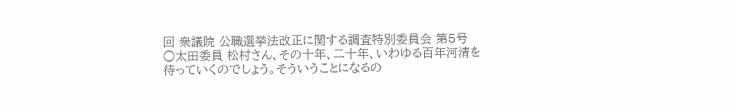回 衆議院 公職選挙法改正に関する調査特別委員会 第5号
○太田委員 松村さん、その十年、二十年、いわゆる百年河清を待っていくのでしょう。そういうことになるの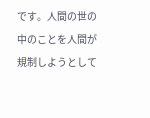です。人間の世の中のことを人間が規制しようとして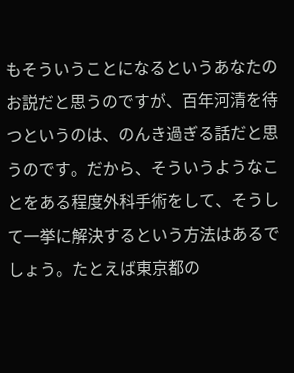もそういうことになるというあなたのお説だと思うのですが、百年河清を待つというのは、のんき過ぎる話だと思うのです。だから、そういうようなことをある程度外科手術をして、そうして一挙に解決するという方法はあるでしょう。たとえば東京都の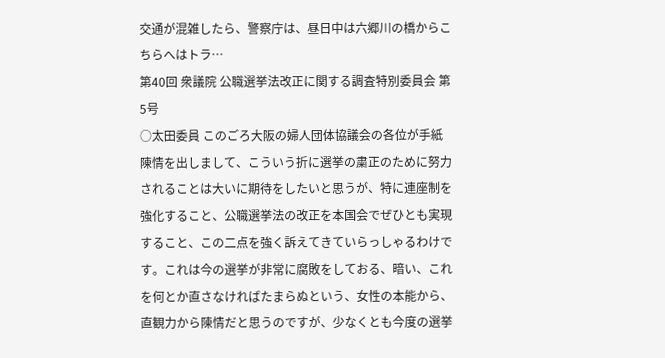交通が混雑したら、警察庁は、昼日中は六郷川の橋からこちらへはトラ…
第40回 衆議院 公職選挙法改正に関する調査特別委員会 第5号
○太田委員 このごろ大阪の婦人団体協議会の各位が手紙陳情を出しまして、こういう折に選挙の粛正のために努力されることは大いに期待をしたいと思うが、特に連座制を強化すること、公職選挙法の改正を本国会でぜひとも実現すること、この二点を強く訴えてきていらっしゃるわけです。これは今の選挙が非常に腐敗をしておる、暗い、これを何とか直さなければたまらぬという、女性の本能から、直観力から陳情だと思うのですが、少なくとも今度の選挙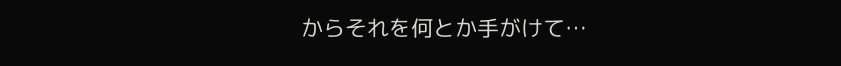からそれを何とか手がけて…